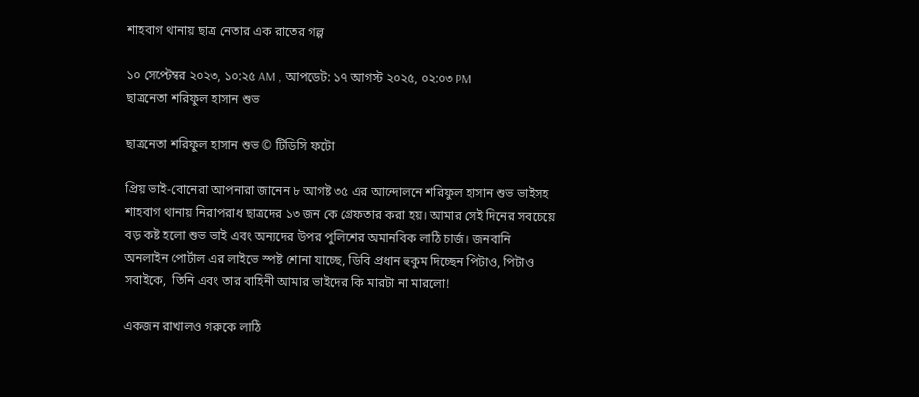শাহবাগ থানায় ছাত্র নেতার এক রাতের গল্প

১০ সেপ্টেম্বর ২০২৩, ১০:২৫ AM , আপডেট: ১৭ আগস্ট ২০২৫, ০২:০৩ PM
ছাত্রনেতা শরিফুল হাসান শুভ

ছাত্রনেতা শরিফুল হাসান শুভ © টিডিসি ফটো

প্রিয় ভাই-বোনেরা আপনারা জানেন ৮ আগষ্ট ৩৫ এর আন্দোলনে শরিফুল হাসান শুভ ভাইসহ শাহবাগ থানায় নিরাপরাধ ছাত্রদের ১৩ জন কে গ্রেফতার করা হয়। আমার সেই দিনের সবচেয়ে বড় কষ্ট হলো শুভ ভাই এবং অন্যদের উপর পুলিশের অমানবিক লাঠি চার্জ। জনবানি অনলাইন পোর্টাল এর লাইভে স্পষ্ট শোনা যাচ্ছে, ডিবি প্রধান হুকুম দিচ্ছেন পিটাও, পিটাও সবাইকে,  তিনি এবং তার বাহিনী আমার ভাইদের কি মারটা না মারলো!

একজন রাখালও গরুকে লাঠি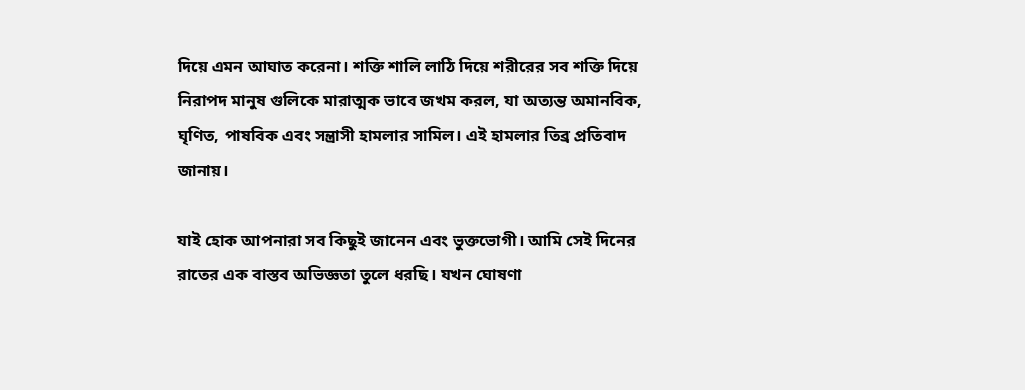দিয়ে এমন আঘাত করেনা। শক্তি শালি লাঠি দিয়ে শরীরের সব শক্তি দিয়ে নিরাপদ মানুষ গুলিকে মারাত্মক ভাবে জখম করল, যা অত্যন্ত অমানবিক, ঘৃণিত, পাষবিক এবং সন্ত্রাসী হামলার সামিল। এই হামলার তিব্র প্রতিবাদ জানায়।

যাই হোক আপনারা সব কিছুই জানেন এবং ভুক্তভোগী। আমি সেই দিনের রাতের এক বাস্তব অভিজ্ঞতা তুলে ধরছি। যখন ঘোষণা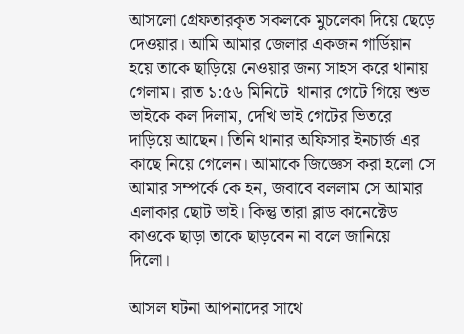আসলো গ্রেফতারকৃত সকলকে মুচলেকা দিয়ে ছেড়ে দেওয়ার। আমি আমার জেলার একজন গার্ডিয়ান হয়ে তাকে ছাড়িয়ে নেওয়ার জন্য সাহস করে থানায় গেলাম। রাত ১:৫৬ মিনিটে  থানার গেটে গিয়ে শুভ ভাইকে কল দিলাম, দেখি ভাই গেটের ভিতরে দাড়িয়ে আছেন। তিনি থানার অফিসার ইনচার্জ এর কাছে নিয়ে গেলেন। আমাকে জিজ্ঞেস করা হলো সে আমার সম্পর্কে কে হন, জবাবে বললাম সে আমার এলাকার ছোট ভাই। কিন্তু তারা ব্লাড কানেক্টেড কাওকে ছাড়া তাকে ছাড়বেন না বলে জানিয়ে দিলো।

আসল ঘটনা আপনাদের সাথে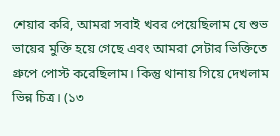শেয়ার করি, আমরা সবাই খবর পেয়েছিলাম যে শুভ ভায়ের মুক্তি হয়ে গেছে এবং আমরা সেটার ভিক্তিতে গ্রুপে পোস্ট করেছিলাম। কিন্তু থানায় গিয়ে দেখলাম ভিন্ন চিত্র। (১৩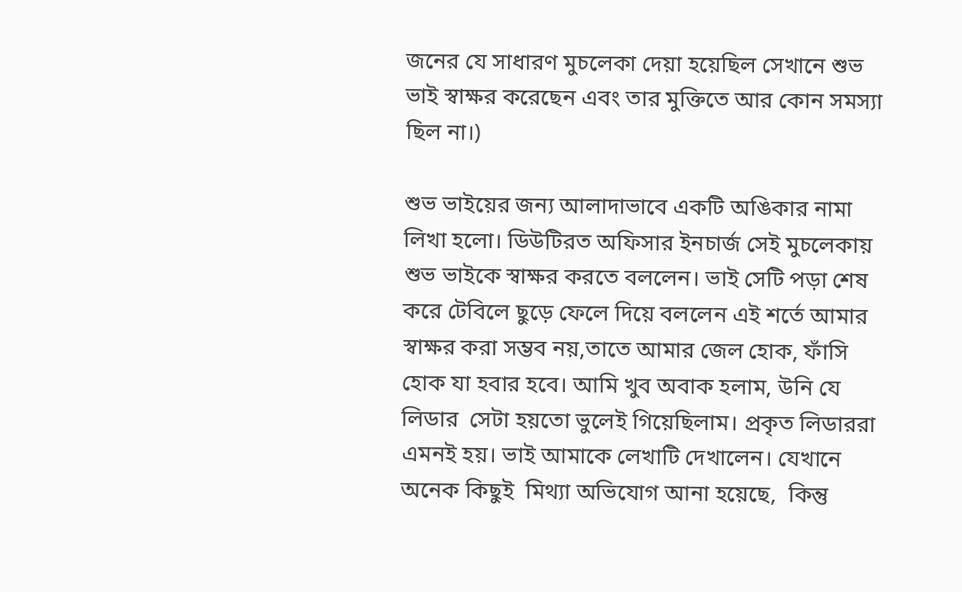জনের যে সাধারণ মুচলেকা দেয়া হয়েছিল সেখানে শুভ ভাই স্বাক্ষর করেছেন এবং তার মুক্তিতে আর কোন সমস্যা ছিল না।)

শুভ ভাইয়ের জন্য আলাদাভাবে একটি অঙিকার নামা লিখা হলো। ডিউটিরত অফিসার ইনচার্জ সেই মুচলেকায় শুভ ভাইকে স্বাক্ষর করতে বললেন। ভাই সেটি পড়া শেষ করে টেবিলে ছুড়ে ফেলে দিয়ে বললেন এই শর্তে আমার স্বাক্ষর করা সম্ভব নয়,তাতে আমার জেল হোক, ফাঁসি হোক যা হবার হবে। আমি খুব অবাক হলাম, উনি যে লিডার  সেটা হয়তো ভুলেই গিয়েছিলাম। প্রকৃত লিডাররা এমনই হয়। ভাই আমাকে লেখাটি দেখালেন। যেখানে অনেক কিছুই  মিথ্যা অভিযোগ আনা হয়েছে,  কিন্তু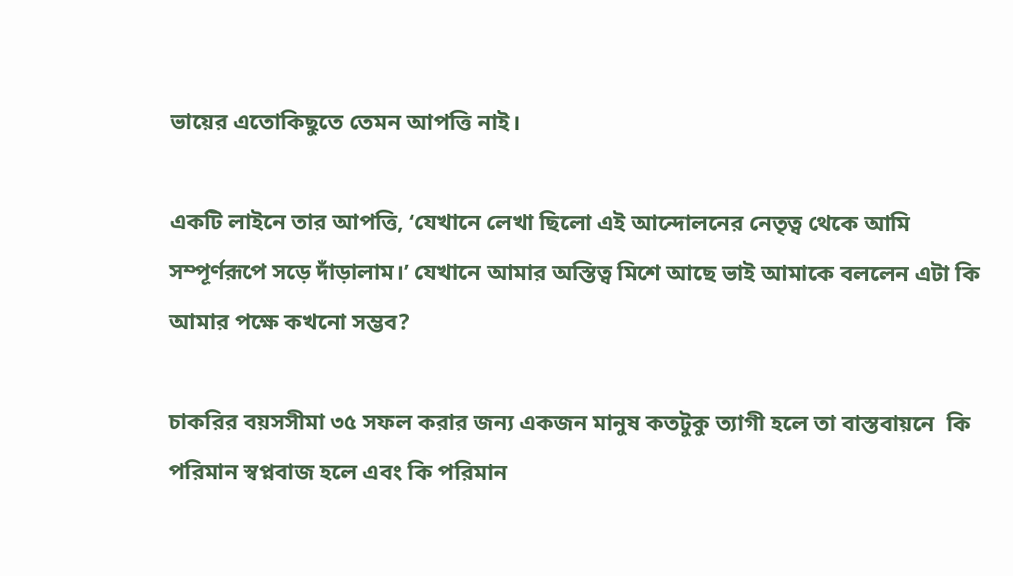ভায়ের এতোকিছুতে তেমন আপত্তি নাই।

একটি লাইনে তার আপত্তি, ‘যেখানে লেখা ছিলো এই আন্দোলনের নেতৃত্ব থেকে আমি সম্পূর্ণরূপে সড়ে দাঁড়ালাম।’ যেখানে আমার অস্তিত্ব মিশে আছে ভাই আমাকে বললেন এটা কি আমার পক্ষে কখনো সম্ভব?

চাকরির বয়সসীমা ৩৫ সফল করার জন্য একজন মানুষ কতটুকু ত্যাগী হলে তা বাস্তবায়নে  কি পরিমান স্বপ্নবাজ হলে এবং কি পরিমান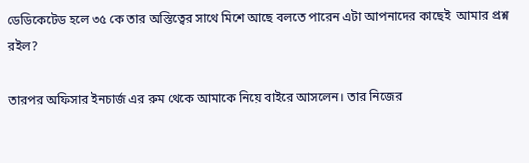ডেডিকেটেড হলে ৩৫ কে তার অস্তিত্বের সাথে মিশে আছে বলতে পারেন এটা আপনাদের কাছেই  আমার প্রশ্ন রইল?

তারপর অফিসার ইনচার্জ এর রুম থেকে আমাকে নিয়ে বাইরে আসলেন। তার নিজের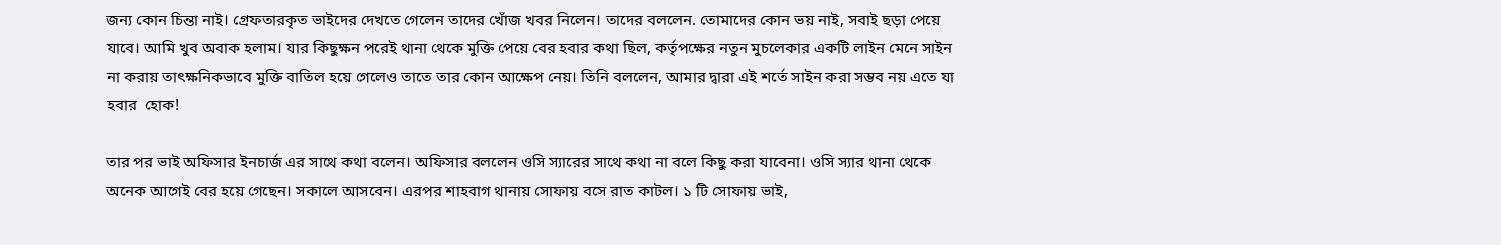জন্য কোন চিন্তা নাই। গ্রেফতারকৃত ভাইদের দেখতে গেলেন তাদের খোঁজ খবর নিলেন। তাদের বললেন. তোমাদের কোন ভয় নাই, সবাই ছড়া পেয়ে যাবে। আমি খুব অবাক হলাম। যার কিছুক্ষন পরেই থানা থেকে মুক্তি পেয়ে বের হবার কথা ছিল, কর্তৃপক্ষের নতুন মুচলেকার একটি লাইন মেনে সাইন না করায় তাৎক্ষনিকভাবে মুক্তি বাতিল হয়ে গেলেও তাতে তার কোন আক্ষেপ নেয়। তিনি বললেন, আমার দ্বারা এই শর্তে সাইন করা সম্ভব নয় এতে যা হবার  হোক!

তার পর ভাই অফিসার ইনচার্জ এর সাথে কথা বলেন। অফিসার বললেন ওসি স্যারের সাথে কথা না বলে কিছু করা যাবেনা। ওসি স্যার থানা থেকে অনেক আগেই বের হয়ে গেছেন। সকালে আসবেন। এরপর শাহবাগ থানায় সোফায় বসে রাত কাটল। ১ টি সোফায় ভাই,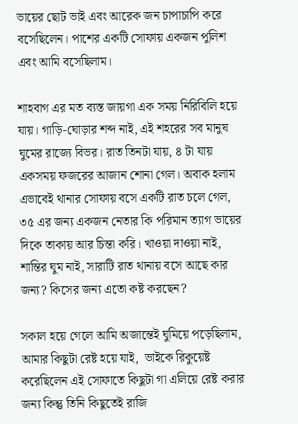ভায়ের ছোট ভাই এবং আরেক জন চাপাচাপি করে বসেছিলেন। পাশের একটি সোফায় একজন পুলিশ এবং আমি বসেছিলাম।

শাহবাগ এর মত ব্যস্ত জায়গা এক সময় নিরিবিলি হয়ে যায়। গাড়ি-ঘোড়ার শব্দ নাই, এই শহরের সব মানুষ ঘুমের রাজ্যে বিভর। রাত তিনটা যায়, ৪ টা যায় একসময় ফজরের আজান শোনা গেল। অবাক হলাম এভাবেই থানার সোফায় বসে একটি রাত চলে গেল, ৩৫ এর জন্য একজন নেতার কি পরিমান ত্যাগ ভায়ের দিকে তাকায় আর চিন্তা করি। খাওয়া দাওয়া নাই, শান্তির ঘুম নাই, সারাটি রাত থানায় বসে আছে কার জন্য? কিসের জন্য এতো কষ্ট করছেন?

সকাল হয়ে গেলে আমি অজান্তেই ঘুমিয়ে পড়েছিলাম, আমার কিছুটা রেষ্ট হয়ে যাই,  ভাইকে রিকুয়েষ্ট করেছিলেন এই সোফাতে কিছুটা গা এলিয়ে রেষ্ট করার জন্য কিন্তু তিনি কিছুতেই রাজি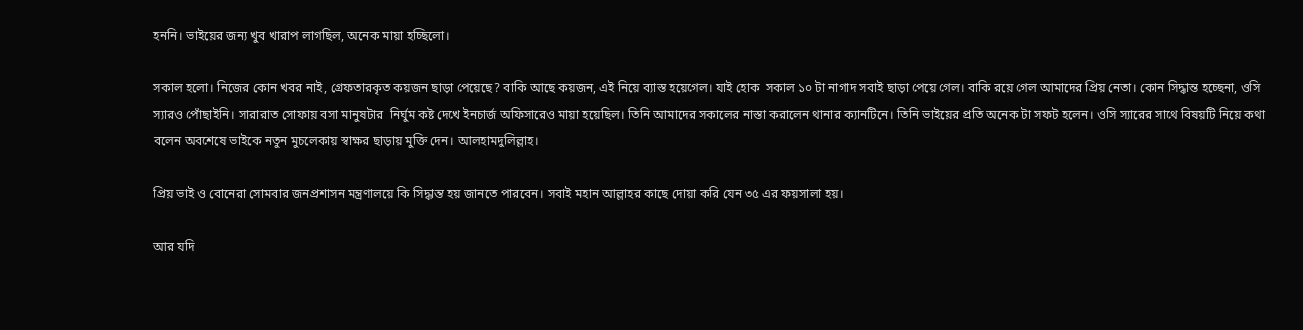হননি। ভাইয়ের জন্য খুব খারাপ লাগছিল, অনেক মায়া হচ্ছিলো।

সকাল হলো। নিজের কোন খবর নাই, গ্রেফতারকৃত কয়জন ছাড়া পেয়েছে? বাকি আছে কয়জন, এই নিয়ে ব্যাস্ত হয়েগেল। যাই হোক  সকাল ১০ টা নাগাদ সবাই ছাড়া পেয়ে গেল। বাকি রয়ে গেল আমাদের প্রিয় নেতা। কোন সিদ্ধান্ত হচ্ছেনা, ওসি স্যারও পোঁছাইনি। সারারাত সোফায় বসা মানুষটার  নির্ঘুম কষ্ট দেখে ইনচার্জ অফিসারেও মায়া হয়েছিল। তিনি আমাদের সকালের নাস্তা করালেন থানার ক্যানটিনে। তিনি ভাইয়ের প্রতি অনেক টা সফট হলেন। ওসি স্যারের সাথে বিষয়টি নিয়ে কথা বলেন অবশেষে ভাইকে নতুন মুচলেকায় স্বাক্ষর ছাড়ায় মুক্তি দেন। আলহামদুলিল্লাহ।

প্রিয় ভাই ও বোনেরা সোমবার জনপ্রশাসন মন্ত্রণালয়ে কি সিদ্ধান্ত হয় জানতে পারবেন। সবাই মহান আল্লাহর কাছে দোয়া করি যেন ৩৫ এর ফয়সালা হয়।

আর যদি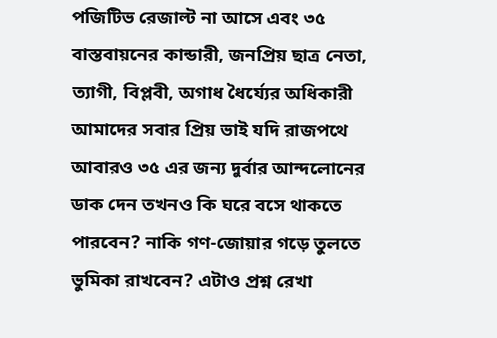পজিটিভ রেজাল্ট না আসে এবং ৩৫ বাস্তবায়নের কান্ডারী, জনপ্রিয় ছাত্র নেতা, ত্যাগী, বিপ্লবী, অগাধ ধৈর্য্যের অধিকারী আমাদের সবার প্রিয় ভাই যদি রাজপথে আবারও ৩৫ এর জন্য দুর্বার আন্দলোনের ডাক দেন তখনও কি ঘরে বসে থাকতে পারবেন? নাকি গণ-জোয়ার গড়ে তুলতে ভুমিকা রাখবেন? এটাও প্রশ্ন রেখা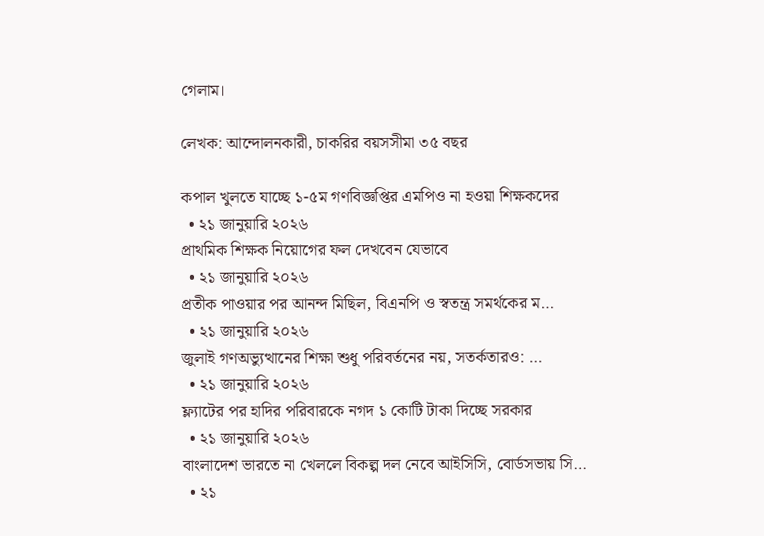গেলাম।

লেখক: আন্দোলনকারী, চাকরির বয়সসীমা ৩৫ বছর

কপাল খুলতে যাচ্ছে ১-৫ম গণবিজ্ঞপ্তির এমপিও না হওয়া শিক্ষকদের
  • ২১ জানুয়ারি ২০২৬
প্রাথমিক শিক্ষক নিয়োগের ফল দেখবেন যেভাবে
  • ২১ জানুয়ারি ২০২৬
প্রতীক পাওয়ার পর আনন্দ মিছিল, বিএনপি ও স্বতন্ত্র সমর্থকের ম…
  • ২১ জানুয়ারি ২০২৬
জুলাই গণঅভ্যুত্থানের শিক্ষা শুধু পরিবর্তনের নয়, সতর্কতারও: …
  • ২১ জানুয়ারি ২০২৬
ফ্ল্যাটের পর হাদির পরিবারকে নগদ ১ কোটি টাকা দিচ্ছে সরকার
  • ২১ জানুয়ারি ২০২৬
বাংলাদেশ ভারতে না খেললে বিকল্প দল নেবে আইসিসি, বোর্ডসভায় সি…
  • ২১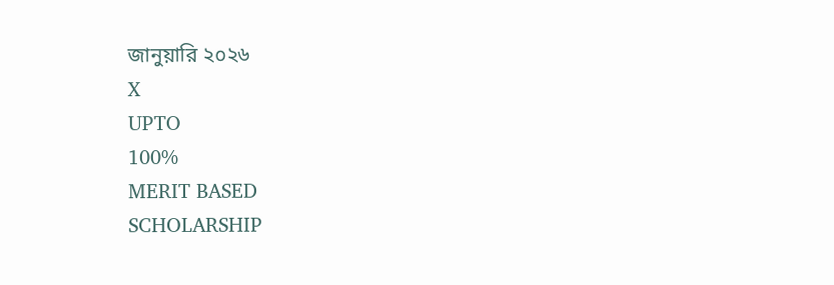জানুয়ারি ২০২৬
X
UPTO
100%
MERIT BASED
SCHOLARSHIP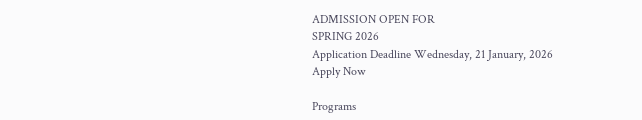ADMISSION OPEN FOR
SPRING 2026
Application Deadline Wednesday, 21 January, 2026
Apply Now

Programs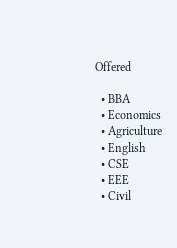Offered

  • BBA
  • Economics
  • Agriculture
  • English
  • CSE
  • EEE
  • Civil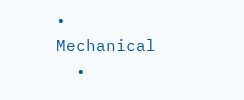• Mechanical
  •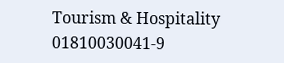Tourism & Hospitality
01810030041-9